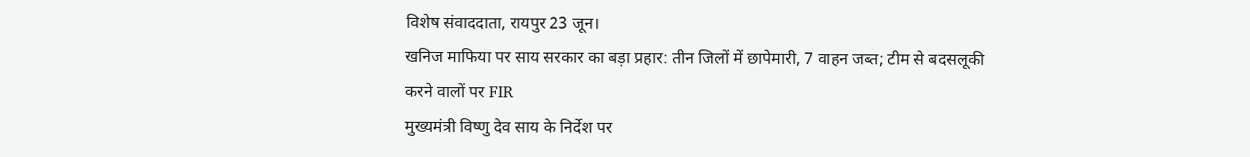विशेष संवाददाता, रायपुर 23 जून।
खनिज माफिया पर साय सरकार का बड़ा प्रहार: तीन जिलों में छापेमारी, 7 वाहन जब्त; टीम से बदसलूकी करने वालों पर FIR
मुख्यमंत्री विष्णु देव साय के निर्देश पर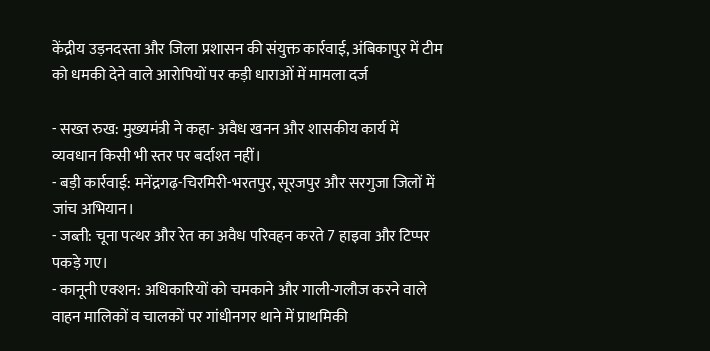केंद्रीय उड़नदस्ता और जिला प्रशासन की संयुक्त कार्रवाई, अंबिकापुर में टीम को धमकी देने वाले आरोपियों पर कड़ी धाराओं में मामला दर्ज

- सख्त रुख: मुख्यमंत्री ने कहा- अवैध खनन और शासकीय कार्य में व्यवधान किसी भी स्तर पर बर्दाश्त नहीं।
- बड़ी कार्रवाई: मनेंद्रगढ़-चिरमिरी-भरतपुर, सूरजपुर और सरगुजा जिलों में जांच अभियान।
- जब्ती: चूना पत्थर और रेत का अवैध परिवहन करते 7 हाइवा और टिप्पर पकड़े गए।
- कानूनी एक्शन: अधिकारियों को चमकाने और गाली-गलौज करने वाले वाहन मालिकों व चालकों पर गांधीनगर थाने में प्राथमिकी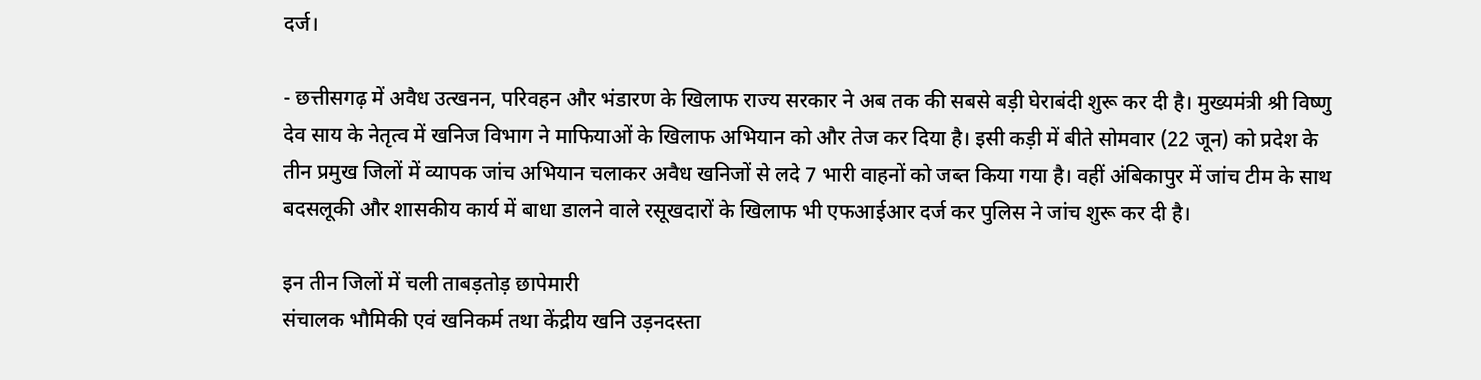दर्ज।

- छत्तीसगढ़ में अवैध उत्खनन, परिवहन और भंडारण के खिलाफ राज्य सरकार ने अब तक की सबसे बड़ी घेराबंदी शुरू कर दी है। मुख्यमंत्री श्री विष्णु देव साय के नेतृत्व में खनिज विभाग ने माफियाओं के खिलाफ अभियान को और तेज कर दिया है। इसी कड़ी में बीते सोमवार (22 जून) को प्रदेश के तीन प्रमुख जिलों में व्यापक जांच अभियान चलाकर अवैध खनिजों से लदे 7 भारी वाहनों को जब्त किया गया है। वहीं अंबिकापुर में जांच टीम के साथ बदसलूकी और शासकीय कार्य में बाधा डालने वाले रसूखदारों के खिलाफ भी एफआईआर दर्ज कर पुलिस ने जांच शुरू कर दी है।

इन तीन जिलों में चली ताबड़तोड़ छापेमारी
संचालक भौमिकी एवं खनिकर्म तथा केंद्रीय खनि उड़नदस्ता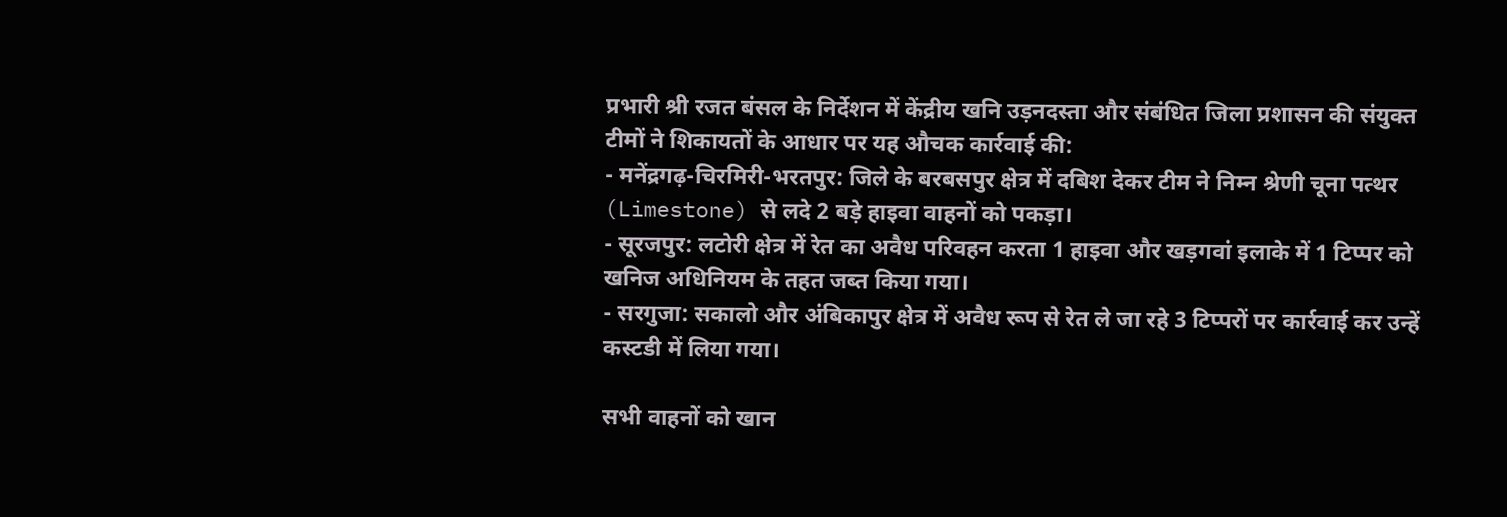प्रभारी श्री रजत बंसल के निर्देशन में केंद्रीय खनि उड़नदस्ता और संबंधित जिला प्रशासन की संयुक्त टीमों ने शिकायतों के आधार पर यह औचक कार्रवाई की:
- मनेंद्रगढ़-चिरमिरी-भरतपुर: जिले के बरबसपुर क्षेत्र में दबिश देकर टीम ने निम्न श्रेणी चूना पत्थर (Limestone) से लदे 2 बड़े हाइवा वाहनों को पकड़ा।
- सूरजपुर: लटोरी क्षेत्र में रेत का अवैध परिवहन करता 1 हाइवा और खड़गवां इलाके में 1 टिप्पर को खनिज अधिनियम के तहत जब्त किया गया।
- सरगुजा: सकालो और अंबिकापुर क्षेत्र में अवैध रूप से रेत ले जा रहे 3 टिप्परों पर कार्रवाई कर उन्हें कस्टडी में लिया गया।

सभी वाहनों को खान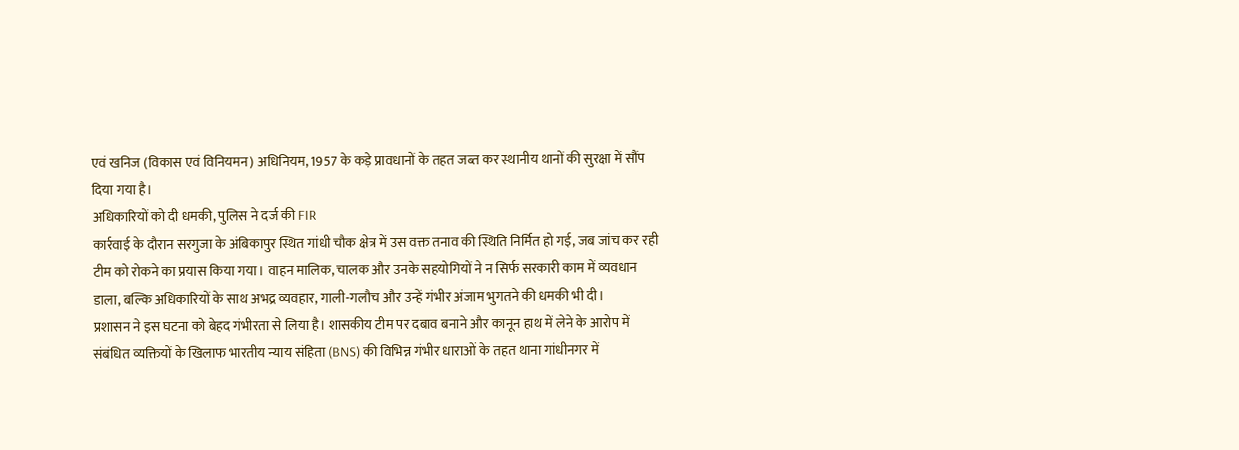एवं खनिज (विकास एवं विनियमन) अधिनियम, 1957 के कड़े प्रावधानों के तहत जब्त कर स्थानीय थानों की सुरक्षा में सौंप दिया गया है।
अधिकारियों को दी धमकी, पुलिस ने दर्ज की FIR
कार्रवाई के दौरान सरगुजा के अंबिकापुर स्थित गांधी चौक क्षेत्र में उस वक्त तनाव की स्थिति निर्मित हो गई, जब जांच कर रही टीम को रोकने का प्रयास किया गया। वाहन मालिक, चालक और उनके सहयोगियों ने न सिर्फ सरकारी काम में व्यवधान डाला, बल्कि अधिकारियों के साथ अभद्र व्यवहार, गाली-गलौच और उन्हें गंभीर अंजाम भुगतने की धमकी भी दी।
प्रशासन ने इस घटना को बेहद गंभीरता से लिया है। शासकीय टीम पर दबाव बनाने और कानून हाथ में लेने के आरोप में संबंधित व्यक्तियों के खिलाफ भारतीय न्याय संहिता (BNS) की विभिन्न गंभीर धाराओं के तहत थाना गांधीनगर में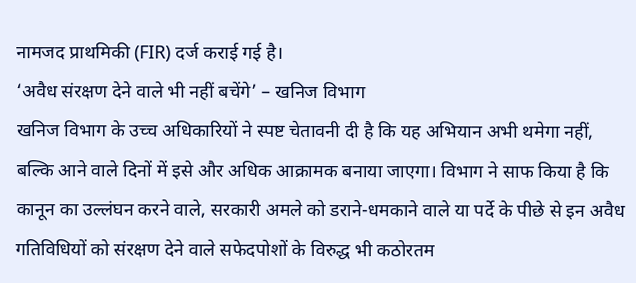नामजद प्राथमिकी (FIR) दर्ज कराई गई है।
‘अवैध संरक्षण देने वाले भी नहीं बचेंगे’ – खनिज विभाग
खनिज विभाग के उच्च अधिकारियों ने स्पष्ट चेतावनी दी है कि यह अभियान अभी थमेगा नहीं, बल्कि आने वाले दिनों में इसे और अधिक आक्रामक बनाया जाएगा। विभाग ने साफ किया है कि कानून का उल्लंघन करने वाले, सरकारी अमले को डराने-धमकाने वाले या पर्दे के पीछे से इन अवैध गतिविधियों को संरक्षण देने वाले सफेदपोशों के विरुद्ध भी कठोरतम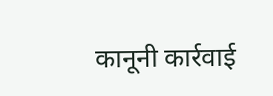कानूनी कार्रवाई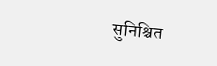सुनिश्चित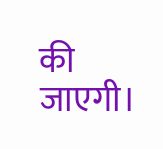की जाएगी।